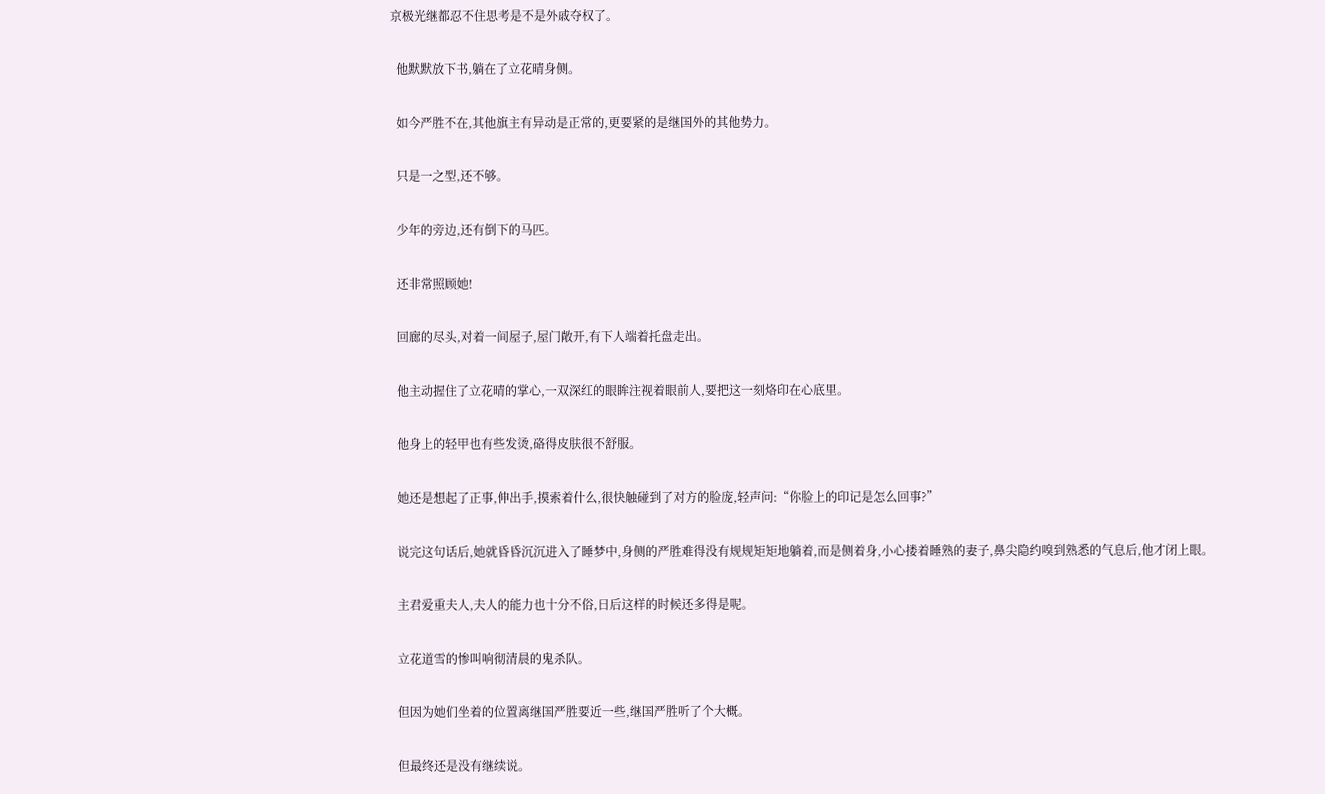京极光继都忍不住思考是不是外戚夺权了。

  他默默放下书,躺在了立花晴身侧。

  如今严胜不在,其他旗主有异动是正常的,更要紧的是继国外的其他势力。

  只是一之型,还不够。

  少年的旁边,还有倒下的马匹。

  还非常照顾她!

  回廊的尽头,对着一间屋子,屋门敞开,有下人端着托盘走出。

  他主动握住了立花晴的掌心,一双深红的眼眸注视着眼前人,要把这一刻烙印在心底里。

  他身上的轻甲也有些发烫,硌得皮肤很不舒服。

  她还是想起了正事,伸出手,摸索着什么,很快触碰到了对方的脸庞,轻声问:“你脸上的印记是怎么回事?”

  说完这句话后,她就昏昏沉沉进入了睡梦中,身侧的严胜难得没有规规矩矩地躺着,而是侧着身,小心搂着睡熟的妻子,鼻尖隐约嗅到熟悉的气息后,他才闭上眼。

  主君爱重夫人,夫人的能力也十分不俗,日后这样的时候还多得是呢。

  立花道雪的惨叫响彻清晨的鬼杀队。

  但因为她们坐着的位置离继国严胜要近一些,继国严胜听了个大概。

  但最终还是没有继续说。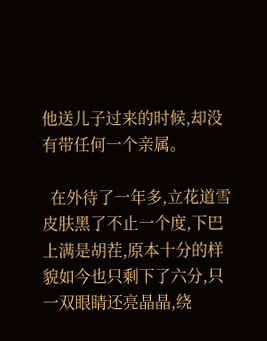他送儿子过来的时候,却没有带任何一个亲属。

  在外待了一年多,立花道雪皮肤黑了不止一个度,下巴上满是胡茬,原本十分的样貌如今也只剩下了六分,只一双眼睛还亮晶晶,绕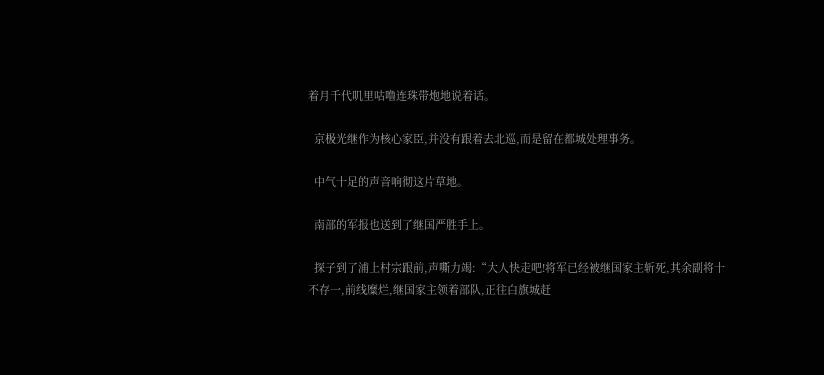着月千代叽里咕噜连珠带炮地说着话。

  京极光继作为核心家臣,并没有跟着去北巡,而是留在都城处理事务。

  中气十足的声音响彻这片草地。

  南部的军报也送到了继国严胜手上。

  探子到了浦上村宗跟前,声嘶力竭:“大人快走吧!将军已经被继国家主斩死,其余副将十不存一,前线糜烂,继国家主领着部队,正往白旗城赶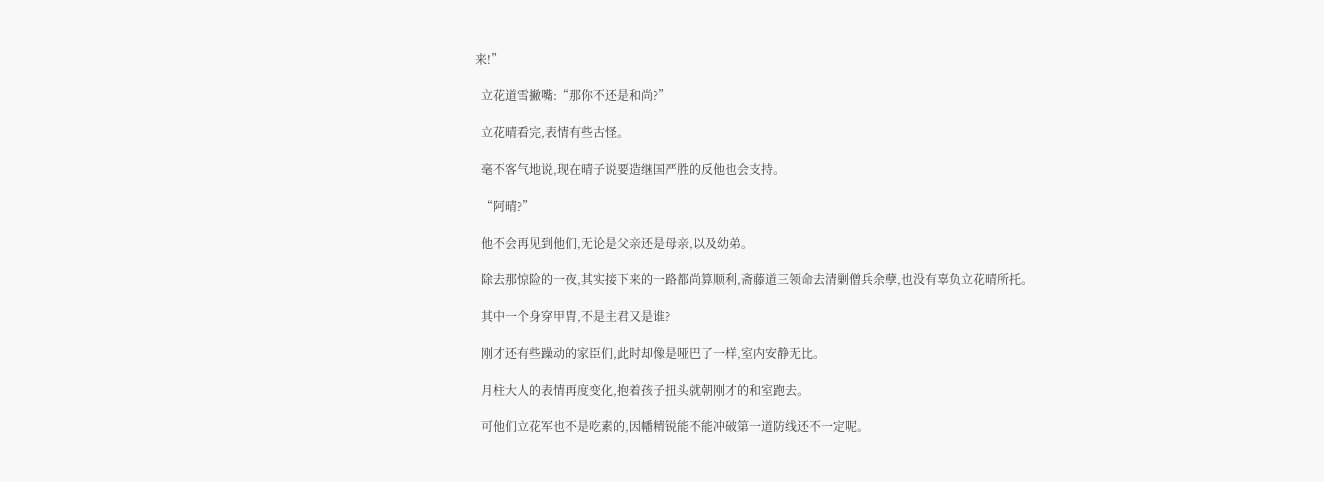来!”

  立花道雪撇嘴:“那你不还是和尚?”

  立花晴看完,表情有些古怪。

  毫不客气地说,现在晴子说要造继国严胜的反他也会支持。

  “阿晴?”

  他不会再见到他们,无论是父亲还是母亲,以及幼弟。

  除去那惊险的一夜,其实接下来的一路都尚算顺利,斋藤道三领命去清剿僧兵余孽,也没有辜负立花晴所托。

  其中一个身穿甲胄,不是主君又是谁?

  刚才还有些躁动的家臣们,此时却像是哑巴了一样,室内安静无比。

  月柱大人的表情再度变化,抱着孩子扭头就朝刚才的和室跑去。

  可他们立花军也不是吃素的,因幡精锐能不能冲破第一道防线还不一定呢。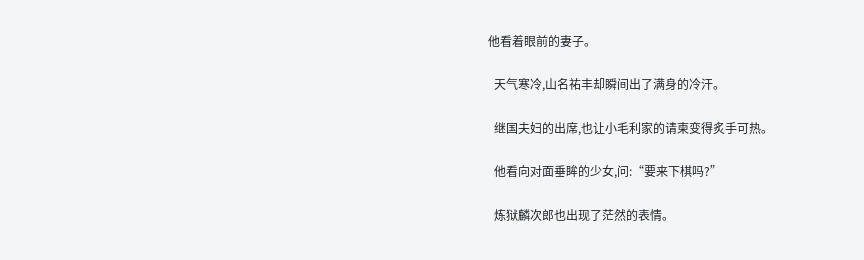他看着眼前的妻子。

  天气寒冷,山名祐丰却瞬间出了满身的冷汗。

  继国夫妇的出席,也让小毛利家的请柬变得炙手可热。

  他看向对面垂眸的少女,问:“要来下棋吗?”

  炼狱麟次郎也出现了茫然的表情。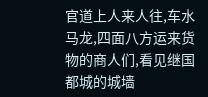官道上人来人往,车水马龙,四面八方运来货物的商人们,看见继国都城的城墙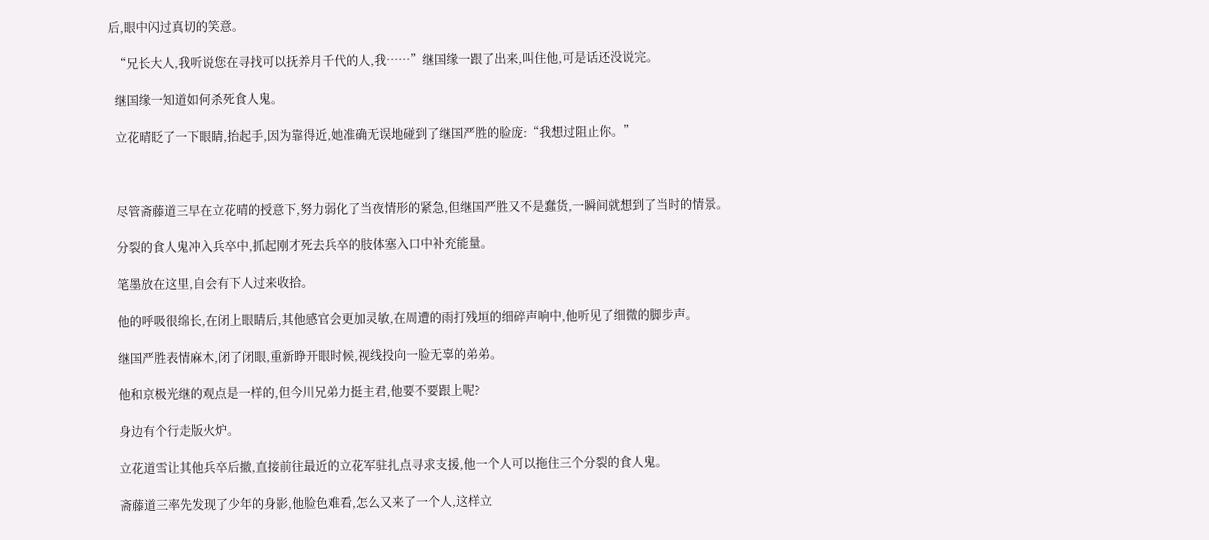后,眼中闪过真切的笑意。

  “兄长大人,我听说您在寻找可以抚养月千代的人,我……”继国缘一跟了出来,叫住他,可是话还没说完。

  继国缘一知道如何杀死食人鬼。

  立花晴眨了一下眼睛,抬起手,因为靠得近,她准确无误地碰到了继国严胜的脸庞:“我想过阻止你。”



  尽管斋藤道三早在立花晴的授意下,努力弱化了当夜情形的紧急,但继国严胜又不是蠢货,一瞬间就想到了当时的情景。

  分裂的食人鬼冲入兵卒中,抓起刚才死去兵卒的肢体塞入口中补充能量。

  笔墨放在这里,自会有下人过来收拾。

  他的呼吸很绵长,在闭上眼睛后,其他感官会更加灵敏,在周遭的雨打残垣的细碎声响中,他听见了细微的脚步声。

  继国严胜表情麻木,闭了闭眼,重新睁开眼时候,视线投向一脸无辜的弟弟。

  他和京极光继的观点是一样的,但今川兄弟力挺主君,他要不要跟上呢?

  身边有个行走版火炉。

  立花道雪让其他兵卒后撤,直接前往最近的立花军驻扎点寻求支援,他一个人可以拖住三个分裂的食人鬼。

  斋藤道三率先发现了少年的身影,他脸色难看,怎么又来了一个人,这样立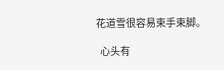花道雪很容易束手束脚。

  心头有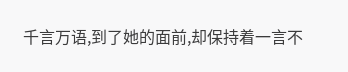千言万语,到了她的面前,却保持着一言不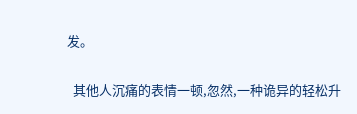发。

  其他人沉痛的表情一顿,忽然,一种诡异的轻松升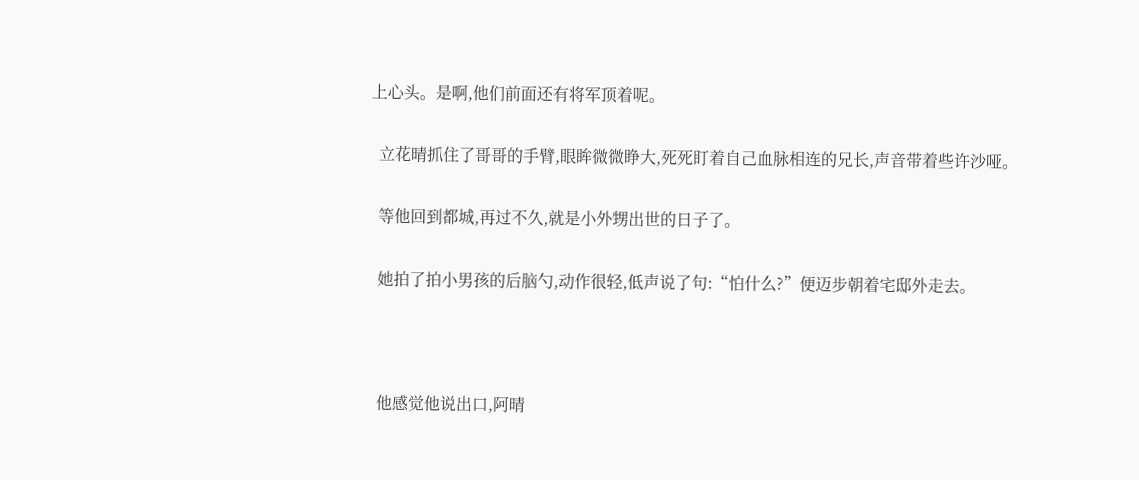上心头。是啊,他们前面还有将军顶着呢。

  立花晴抓住了哥哥的手臂,眼眸微微睁大,死死盯着自己血脉相连的兄长,声音带着些许沙哑。

  等他回到都城,再过不久,就是小外甥出世的日子了。

  她拍了拍小男孩的后脑勺,动作很轻,低声说了句:“怕什么?”便迈步朝着宅邸外走去。



  他感觉他说出口,阿晴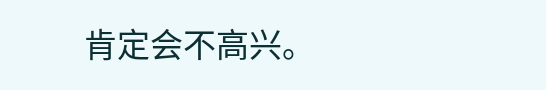肯定会不高兴。